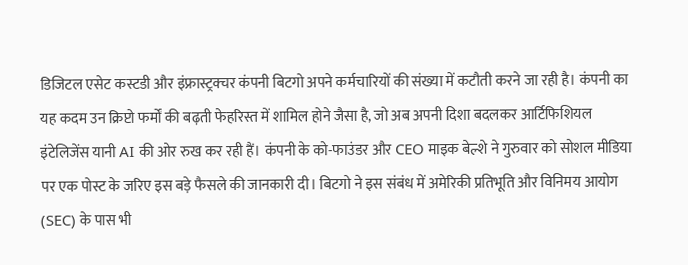डिजिटल एसेट कस्टडी और इंफ्रास्ट्रक्चर कंपनी बिटगो अपने कर्मचारियों की संख्या में कटौती करने जा रही है। कंपनी का यह कदम उन क्रिप्टो फर्मों की बढ़ती फेहरिस्त में शामिल होने जैसा है, जो अब अपनी दिशा बदलकर आर्टिफिशियल इंटेलिजेंस यानी AI की ओर रुख कर रही हैं। कंपनी के को-फाउंडर और CEO माइक बेल्शे ने गुरुवार को सोशल मीडिया पर एक पोस्ट के जरिए इस बड़े फैसले की जानकारी दी। बिटगो ने इस संबंध में अमेरिकी प्रतिभूति और विनिमय आयोग (SEC) के पास भी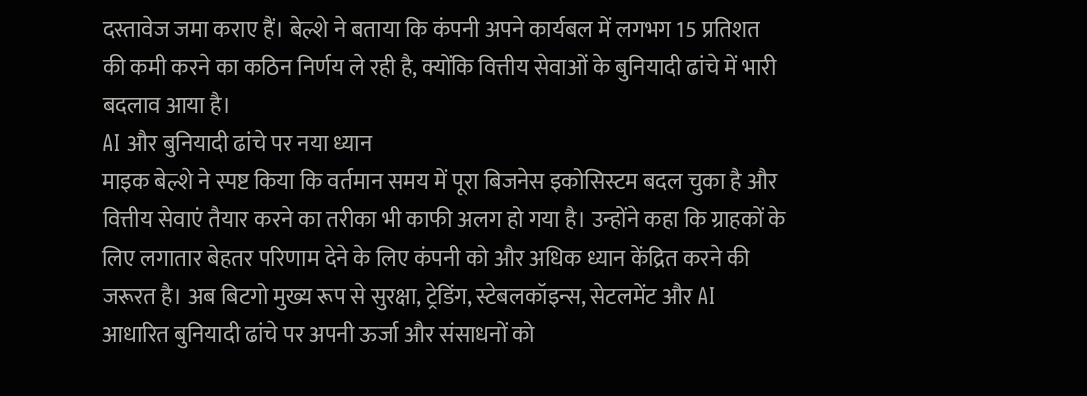दस्तावेज जमा कराए हैं। बेल्शे ने बताया कि कंपनी अपने कार्यबल में लगभग 15 प्रतिशत की कमी करने का कठिन निर्णय ले रही है, क्योंकि वित्तीय सेवाओं के बुनियादी ढांचे में भारी बदलाव आया है।
AI और बुनियादी ढांचे पर नया ध्यान
माइक बेल्शे ने स्पष्ट किया कि वर्तमान समय में पूरा बिजनेस इकोसिस्टम बदल चुका है और वित्तीय सेवाएं तैयार करने का तरीका भी काफी अलग हो गया है। उन्होंने कहा कि ग्राहकों के लिए लगातार बेहतर परिणाम देने के लिए कंपनी को और अधिक ध्यान केंद्रित करने की जरूरत है। अब बिटगो मुख्य रूप से सुरक्षा, ट्रेडिंग, स्टेबलकॉइन्स, सेटलमेंट और AI आधारित बुनियादी ढांचे पर अपनी ऊर्जा और संसाधनों को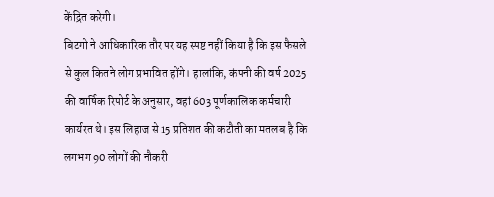केंद्रित करेगी।
बिटगो ने आधिकारिक तौर पर यह स्पष्ट नहीं किया है कि इस फैसले से कुल कितने लोग प्रभावित होंगे। हालांकि, कंपनी की वर्ष 2025 की वार्षिक रिपोर्ट के अनुसार, वहां 603 पूर्णकालिक कर्मचारी कार्यरत थे। इस लिहाज से 15 प्रतिशत की कटौती का मतलब है कि लगभग 90 लोगों की नौकरी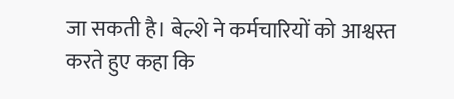जा सकती है। बेल्शे ने कर्मचारियों को आश्वस्त करते हुए कहा कि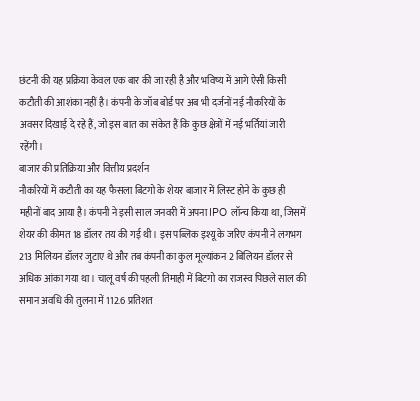छंटनी की यह प्रक्रिया केवल एक बार की जा रही है और भविष्य में आगे ऐसी किसी कटौती की आशंका नहीं है। कंपनी के जॉब बोर्ड पर अब भी दर्जनों नई नौकरियों के अवसर दिखाई दे रहे हैं, जो इस बात का संकेत हैं कि कुछ क्षेत्रों में नई भर्तियां जारी रहेंगी।
बाजार की प्रतिक्रिया और वित्तीय प्रदर्शन
नौकरियों में कटौती का यह फैसला बिटगो के शेयर बाजार में लिस्ट होने के कुछ ही महीनों बाद आया है। कंपनी ने इसी साल जनवरी में अपना IPO लॉन्च किया था, जिसमें शेयर की कीमत 18 डॉलर तय की गई थी। इस पब्लिक इश्यू के जरिए कंपनी ने लगभग 213 मिलियन डॉलर जुटाए थे और तब कंपनी का कुल मूल्यांकन 2 बिलियन डॉलर से अधिक आंका गया था। चालू वर्ष की पहली तिमाही में बिटगो का राजस्व पिछले साल की समान अवधि की तुलना में 112.6 प्रतिशत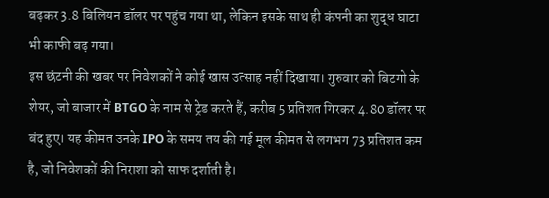बढ़कर 3.8 बिलियन डॉलर पर पहुंच गया था, लेकिन इसके साथ ही कंपनी का शुद्ध घाटा भी काफी बढ़ गया।
इस छंटनी की खबर पर निवेशकों ने कोई खास उत्साह नहीं दिखाया। गुरुवार को बिटगो के शेयर, जो बाजार में BTGO के नाम से ट्रेड करते हैं, करीब 5 प्रतिशत गिरकर 4.80 डॉलर पर बंद हुए। यह कीमत उनके IPO के समय तय की गई मूल कीमत से लगभग 73 प्रतिशत कम है, जो निवेशकों की निराशा को साफ दर्शाती है।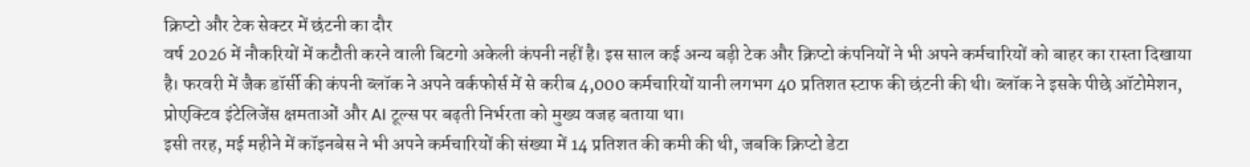क्रिप्टो और टेक सेक्टर में छंटनी का दौर
वर्ष 2026 में नौकरियों में कटौती करने वाली बिटगो अकेली कंपनी नहीं है। इस साल कई अन्य बड़ी टेक और क्रिप्टो कंपनियों ने भी अपने कर्मचारियों को बाहर का रास्ता दिखाया है। फरवरी में जैक डॉर्सी की कंपनी ब्लॉक ने अपने वर्कफोर्स में से करीब 4,000 कर्मचारियों यानी लगभग 40 प्रतिशत स्टाफ की छंटनी की थी। ब्लॉक ने इसके पीछे ऑटोमेशन, प्रोएक्टिव इंटेलिजेंस क्षमताओं और AI टूल्स पर बढ़ती निर्भरता को मुख्य वजह बताया था।
इसी तरह, मई महीने में कॉइनबेस ने भी अपने कर्मचारियों की संख्या में 14 प्रतिशत की कमी की थी, जबकि क्रिप्टो डेटा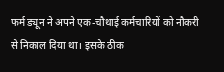फर्म ड्यून ने अपने एक-चौथाई कर्मचारियों को नौकरी से निकाल दिया था। इसके ठीक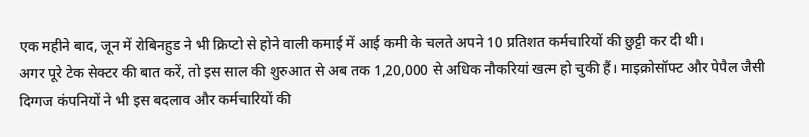एक महीने बाद, जून में रोबिनहुड ने भी क्रिप्टो से होने वाली कमाई में आई कमी के चलते अपने 10 प्रतिशत कर्मचारियों की छुट्टी कर दी थी।
अगर पूरे टेक सेक्टर की बात करें, तो इस साल की शुरुआत से अब तक 1,20,000 से अधिक नौकरियां खत्म हो चुकी हैं। माइक्रोसॉफ्ट और पेपैल जैसी दिग्गज कंपनियों ने भी इस बदलाव और कर्मचारियों की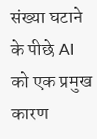संख्या घटाने के पीछे AI को एक प्रमुख कारण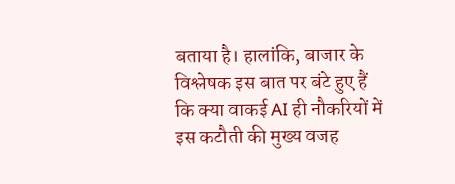बताया है। हालांकि, बाजार के विश्लेषक इस बात पर बंटे हुए हैं कि क्या वाकई AI ही नौकरियों में इस कटौती की मुख्य वजह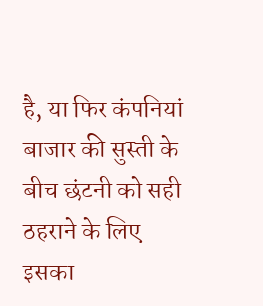है, या फिर कंपनियां बाजार की सुस्ती के बीच छंटनी को सही ठहराने के लिए इसका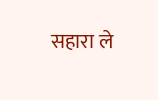सहारा ले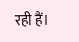रही हैं।